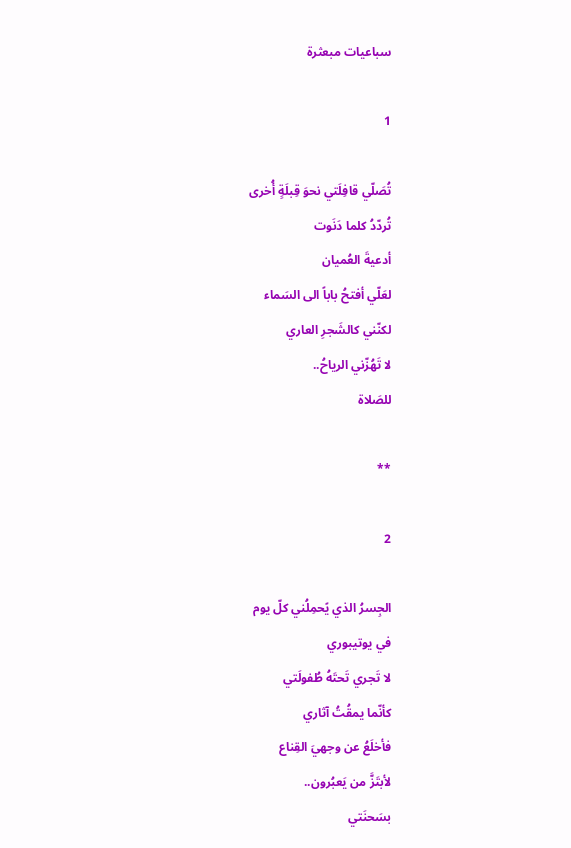سباعيات مبعثرة

1

تُصَلّي قافِلَتي نحوَ قِبلَةٍ أُخرى
تُردّدُ كلما دَنَوت
أدعيةَ العُميان
لعَلّي أفتحُ باباً الى السَماء
لكنّني كالشَجرِ العاري
لا تَهُزّني الرياحُ..
للصَلاة

**

2

الجِسرُ الذي يًحمِلُني كلّ يوم
في يوتيبوري
لا تَجري تَحتَهُ طُفولَتي
كأنّما يمقُتُ آثاري
فأخلَعُ عن وجهيَ القِناع
لأبتَزَّ من يَعبُرون..
بسَحنَتي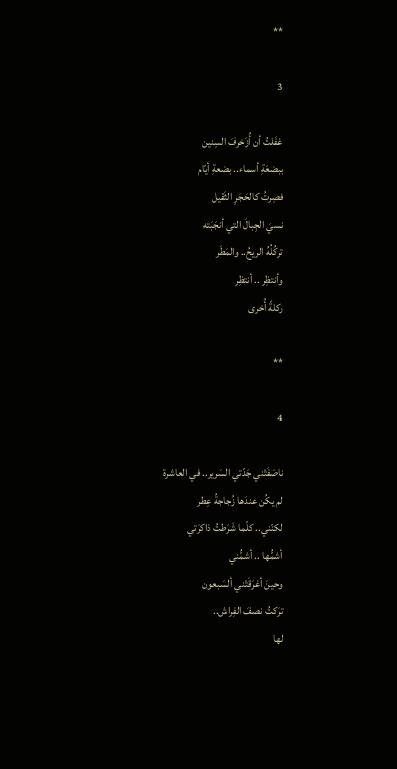**

3

غفَلتُ أن أُزَخرفَ السِنين
ببضعَةِ أسماء.. بضعةِ أيّام
فصِرتُ كالحَجَرِ الثَقيل
نسيَ الجِبالَ التي أنجَبَته
تركُلُهُ الريحُ.. والمَطَر
وأنتظِر .. أنتظِر
ركلةً أُخرى

**

4

ناصَفَتْني جَدّتي السَرير.. في العاشرة
لم يكُن عندَها زُجاجةُ عِطر
لكنّني.. كلّما شَرَطتُ ذاكرَتي
أشمُّها .. أشمُّني
وحينَ أغرَقَتْني ألسَبعون
ترَكتُ نصفَ الفِراش..
لها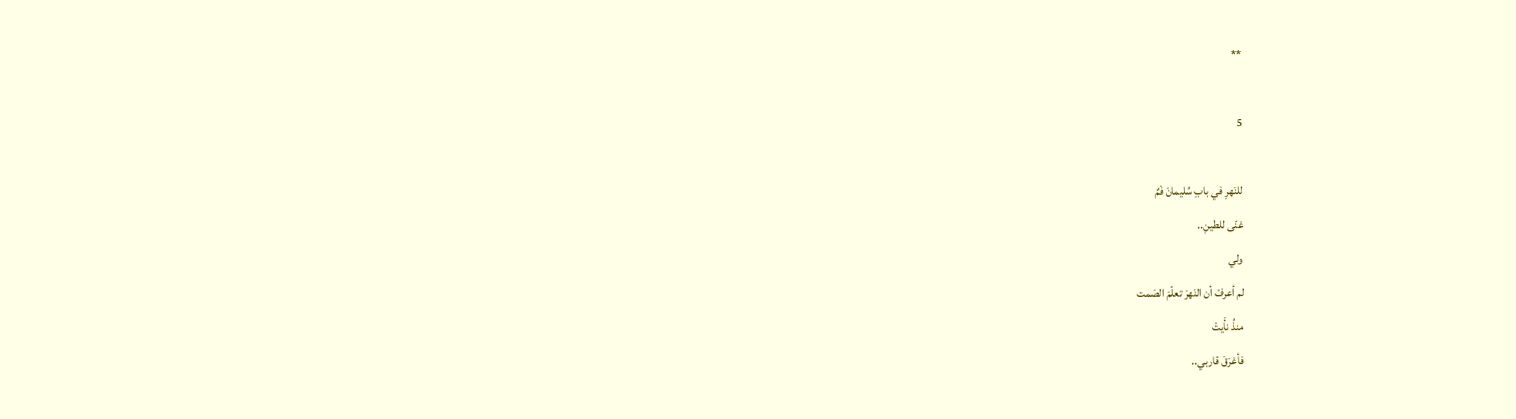**

5

للنَهرِ في بابِ سُليمانَ فَمٌ
غنّى للطينِ..
ولي
لم أعرفْ أن النَهرَ تعلّمَ الصَمت
منذُ نأَيتْ
فأغرَقَ قاربي..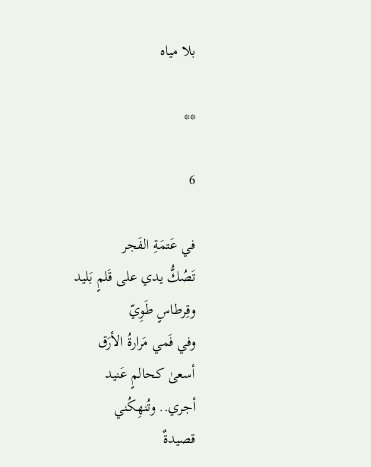بلا مياه

**

6

في عَتمَةِ الفَجر
تَصُكُّ يدي على قَلمٍ بَليد
وقِرطاسٍ طَوِيّ
وفي فَمي مَرارةُ الأرَق
أسعىٰ كحالمٍ عَنيد
أجري.. وتُنهِكُني
قصيدةٌ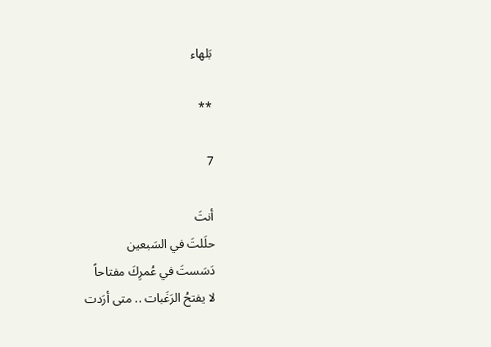بَلهاء

**

7

أنتَ
حلَلتَ في السَبعين
دَسَستَ في عُمرِكَ مفتاحاً
لا يفتحُ الرَغَبات .. متى أرَدت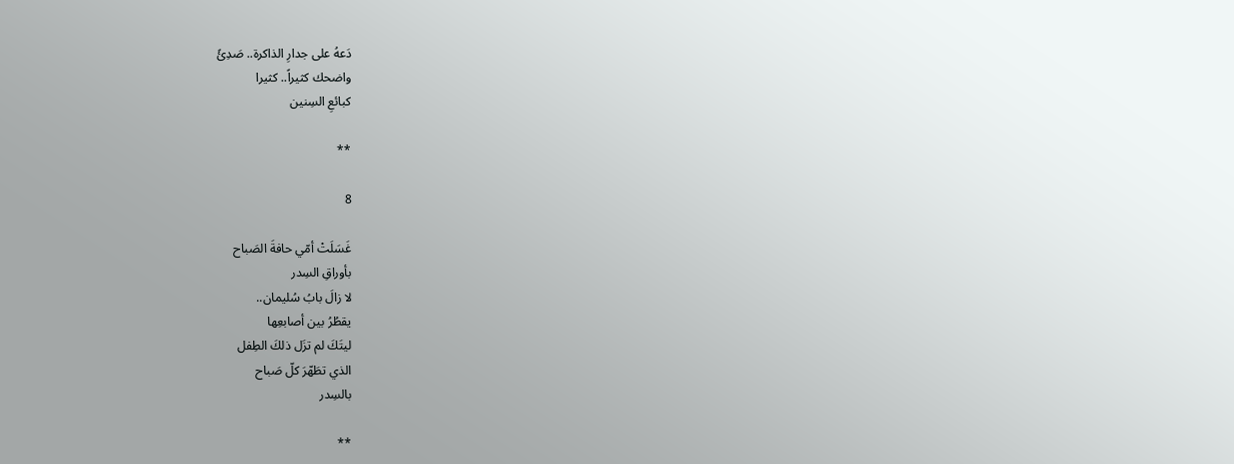دَعهُ على جدارِ الذاكرة.. صَدِئً
واضحك كثيراً.. كثيرا
كبائعِ السِنين

**

8

غَسَلَتْ أمّي حافةَ الصَباح
بأوراقِ السِدر
لا زالَ بابُ سُليمان..
يقطُرُ بين أصابعِها
ليتَكَ لم تزَل ذلكَ الطِفل
الذي تطَهّرَ كلّ صَباح
بالسِدر

**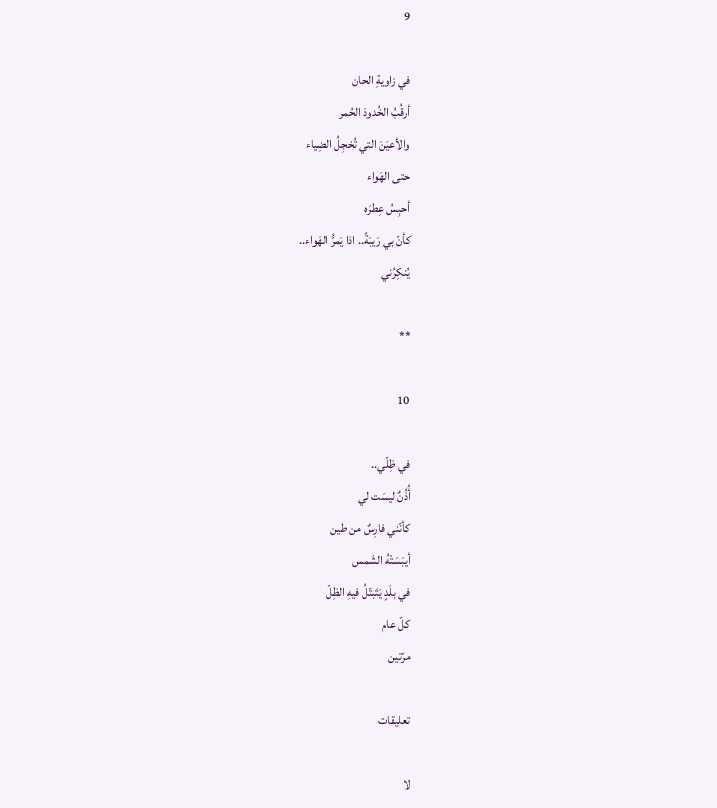9

في زاويةِ الحان
أرقُبُ الخُدودَ الحُمر
والأعيَنَ التي تُخجِلُ الضِياء
حتى الهَواء
أحبِسُ عِطرَه
كأنّ بي رَيبَةً.. اذا يَمرُّ الهَواء..
يُنكِرُني

**

10

في ظِلّي..
أُذُنٌ ليسَت لي
كأنّني فارِسٌ من طين
أيبَسَتْهُ الشَمس
في بلَدٍ يَتَبتّلُ فيهِ الظِلّ
كلّ عام
مرّتين

تعليقات

لا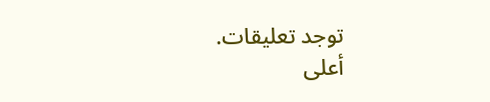توجد تعليقات.
أعلى